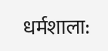धर्मशाला: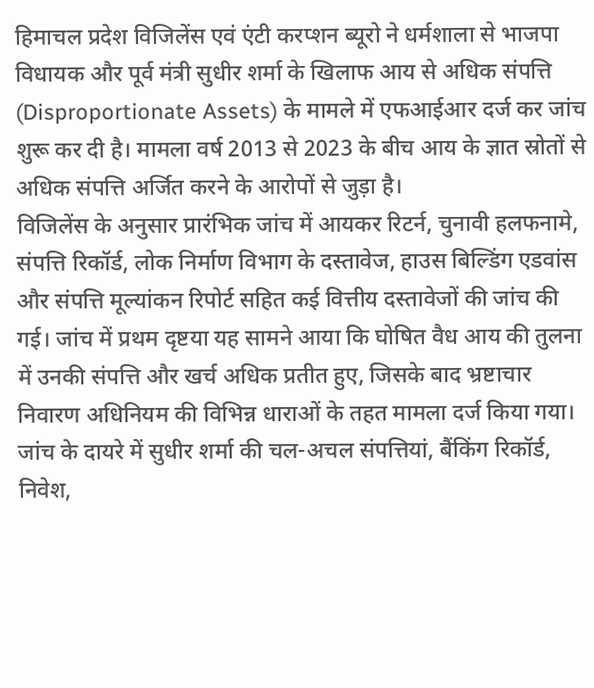हिमाचल प्रदेश विजिलेंस एवं एंटी करप्शन ब्यूरो ने धर्मशाला से भाजपा विधायक और पूर्व मंत्री सुधीर शर्मा के खिलाफ आय से अधिक संपत्ति (Disproportionate Assets) के मामले में एफआईआर दर्ज कर जांच शुरू कर दी है। मामला वर्ष 2013 से 2023 के बीच आय के ज्ञात स्रोतों से अधिक संपत्ति अर्जित करने के आरोपों से जुड़ा है।
विजिलेंस के अनुसार प्रारंभिक जांच में आयकर रिटर्न, चुनावी हलफनामे, संपत्ति रिकॉर्ड, लोक निर्माण विभाग के दस्तावेज, हाउस बिल्डिंग एडवांस और संपत्ति मूल्यांकन रिपोर्ट सहित कई वित्तीय दस्तावेजों की जांच की गई। जांच में प्रथम दृष्टया यह सामने आया कि घोषित वैध आय की तुलना में उनकी संपत्ति और खर्च अधिक प्रतीत हुए, जिसके बाद भ्रष्टाचार निवारण अधिनियम की विभिन्न धाराओं के तहत मामला दर्ज किया गया।
जांच के दायरे में सुधीर शर्मा की चल-अचल संपत्तियां, बैंकिंग रिकॉर्ड, निवेश,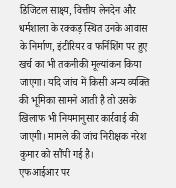डिजिटल साक्ष्य, वित्तीय लेनदेन और धर्मशाला के रक्कड़ स्थित उनके आवास के निर्माण, इंटीरियर व फर्निशिंग पर हुए खर्च का भी तकनीकी मूल्यांकन किया जाएगा। यदि जांच में किसी अन्य व्यक्ति की भूमिका सामने आती है तो उसके खिलाफ भी नियमानुसार कार्रवाई की जाएगी। मामले की जांच निरीक्षक नरेश कुमार को सौंपी गई है।
एफआईआर पर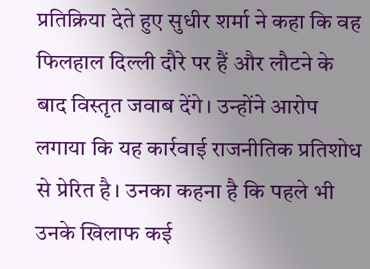प्रतिक्रिया देते हुए सुधीर शर्मा ने कहा कि वह फिलहाल दिल्ली दौरे पर हैं और लौटने के बाद विस्तृत जवाब देंगे। उन्होंने आरोप लगाया कि यह कार्रवाई राजनीतिक प्रतिशोध से प्रेरित है। उनका कहना है कि पहले भी उनके खिलाफ कई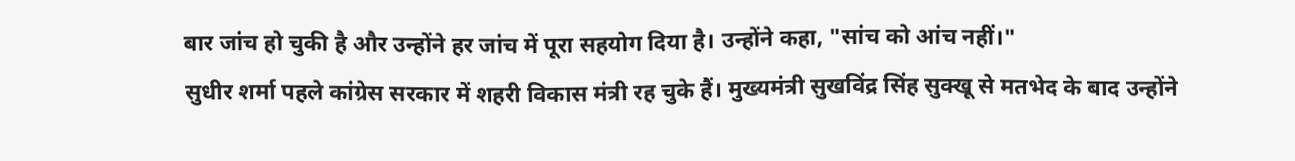बार जांच हो चुकी है और उन्होंने हर जांच में पूरा सहयोग दिया है। उन्होंने कहा, "सांच को आंच नहीं।"
सुधीर शर्मा पहले कांग्रेस सरकार में शहरी विकास मंत्री रह चुके हैं। मुख्यमंत्री सुखविंद्र सिंह सुक्खू से मतभेद के बाद उन्होंने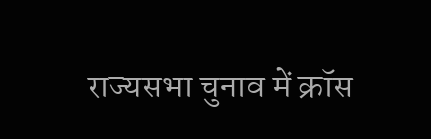राज्यसभा चुनाव में क्रॉस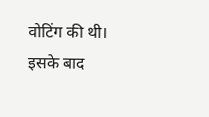वोटिंग की थी। इसके बाद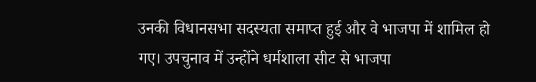उनकी विधानसभा सदस्यता समाप्त हुई और वे भाजपा में शामिल हो गए। उपचुनाव में उन्होंने धर्मशाला सीट से भाजपा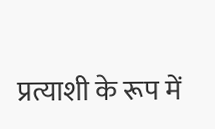प्रत्याशी के रूप में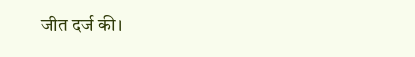जीत दर्ज की।